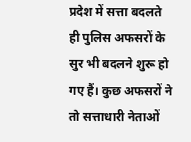प्रदेश में सत्ता बदलते ही पुलिस अफसरों के सुर भी बदलने शुरू हो गए हैं। कुछ अफसरों ने तो सत्ताधारी नेताओं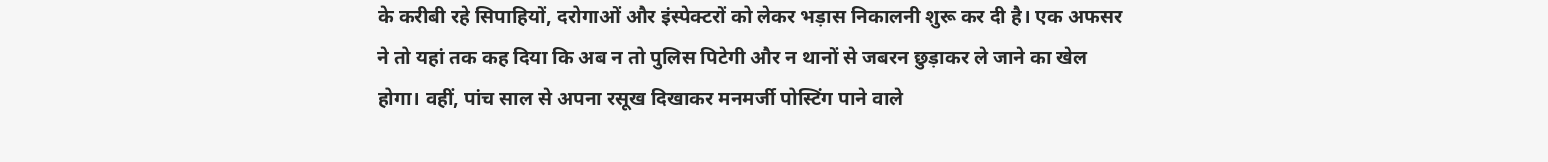के करीबी रहे सिपाहियों, दरोगाओं और इंस्पेक्टरों को लेकर भड़ास निकालनी शुरू कर दी है। एक अफसर ने तो यहां तक कह दिया कि अब न तो पुलिस पिटेगी और न थानों से जबरन छुड़ाकर ले जाने का खेल होगा। वहीं, पांच साल से अपना रसूख दिखाकर मनमर्जी पोस्टिंग पाने वाले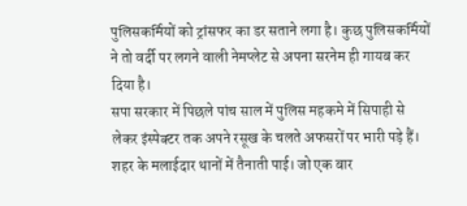पुलिसकर्मियों को ट्रांसफर का डर सताने लगा है। कुछ पुलिसकर्मियों ने तो वर्दी पर लगने वाली नेमप्लेट से अपना सरनेम ही गायब कर दिया है।
सपा सरकार में पिछले पांच साल में पुलिस महकमे में सिपाही से लेकर इंस्पेक्टर तक अपने रसूख के चलते अफसरों पर भारी पड़े हैं। शहर के मलाईदार थानों में तैनाती पाई। जो एक बार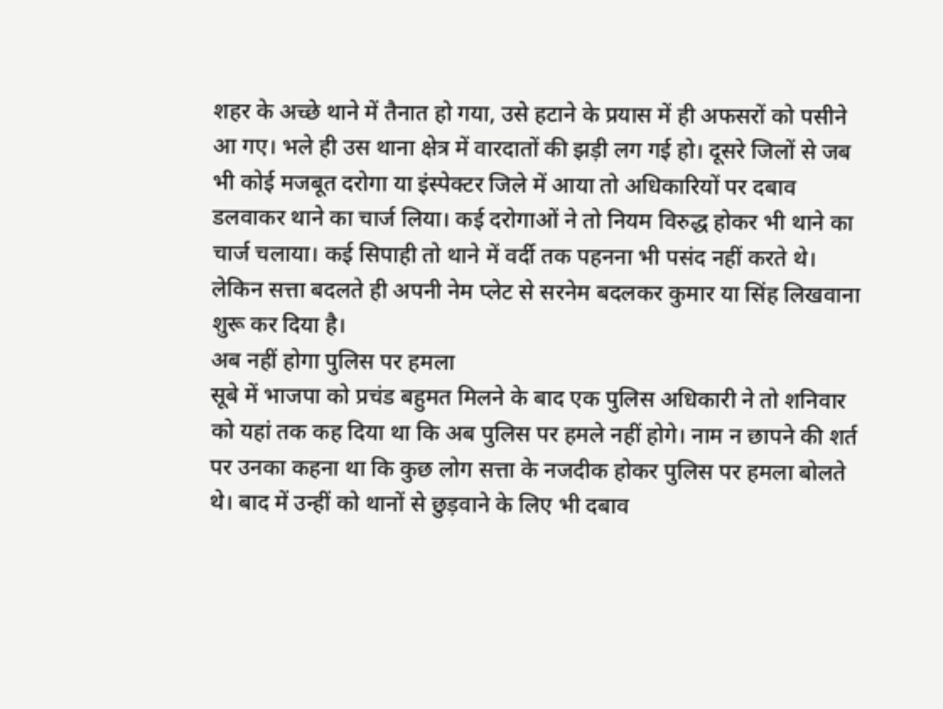शहर के अच्छे थाने में तैनात हो गया, उसे हटाने के प्रयास में ही अफसरों को पसीने आ गए। भले ही उस थाना क्षेत्र में वारदातों की झड़ी लग गई हो। दूसरे जिलों से जब भी कोई मजबूत दरोगा या इंस्पेक्टर जिले में आया तो अधिकारियों पर दबाव डलवाकर थाने का चार्ज लिया। कई दरोगाओं ने तो नियम विरुद्ध होकर भी थाने का चार्ज चलाया। कई सिपाही तो थाने में वर्दी तक पहनना भी पसंद नहीं करते थे। लेकिन सत्ता बदलते ही अपनी नेम प्लेट से सरनेम बदलकर कुमार या सिंह लिखवाना शुरू कर दिया है।
अब नहीं होगा पुलिस पर हमला
सूबे में भाजपा को प्रचंड बहुमत मिलने के बाद एक पुलिस अधिकारी ने तो शनिवार को यहां तक कह दिया था कि अब पुलिस पर हमले नहीं होगे। नाम न छापने की शर्त पर उनका कहना था कि कुछ लोग सत्ता के नजदीक होकर पुलिस पर हमला बोलते थे। बाद में उन्हीं को थानों से छुड़वाने के लिए भी दबाव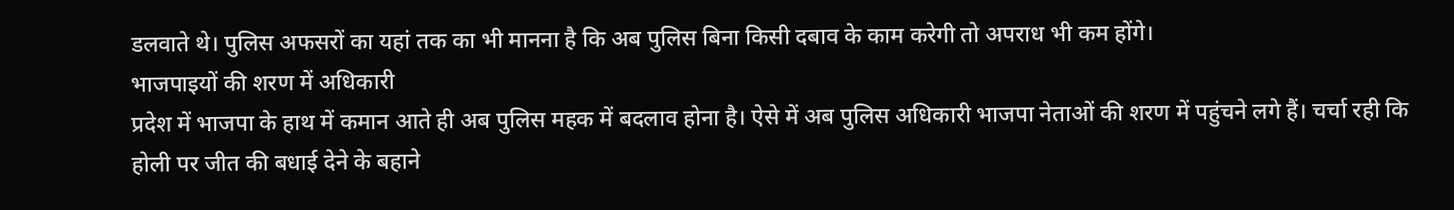डलवाते थे। पुलिस अफसरों का यहां तक का भी मानना है कि अब पुलिस बिना किसी दबाव के काम करेगी तो अपराध भी कम होंगे।
भाजपाइयों की शरण में अधिकारी
प्रदेश में भाजपा के हाथ में कमान आते ही अब पुलिस महक में बदलाव होना है। ऐसे में अब पुलिस अधिकारी भाजपा नेताओं की शरण में पहुंचने लगे हैं। चर्चा रही कि होली पर जीत की बधाई देने के बहाने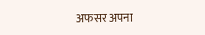अफसर अपना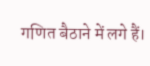गणित बैठाने में लगे हैं।